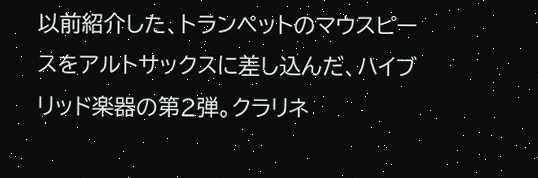以前紹介した、トランペットのマウスピースをアルトサックスに差し込んだ、ハイブリッド楽器の第2弾。クラリネ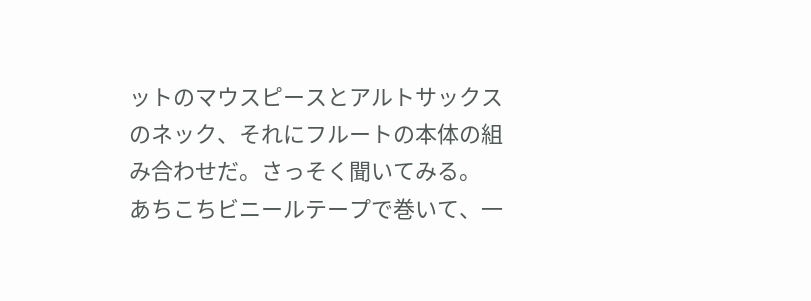ットのマウスピースとアルトサックスのネック、それにフルートの本体の組み合わせだ。さっそく聞いてみる。
あちこちビニールテープで巻いて、一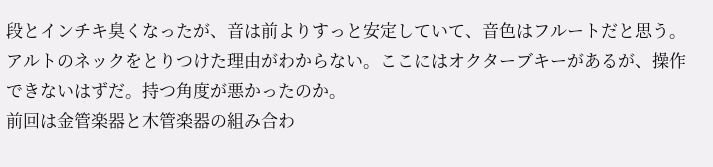段とインチキ臭くなったが、音は前よりすっと安定していて、音色はフルートだと思う。アルトのネックをとりつけた理由がわからない。ここにはオクターブキーがあるが、操作できないはずだ。持つ角度が悪かったのか。
前回は金管楽器と木管楽器の組み合わ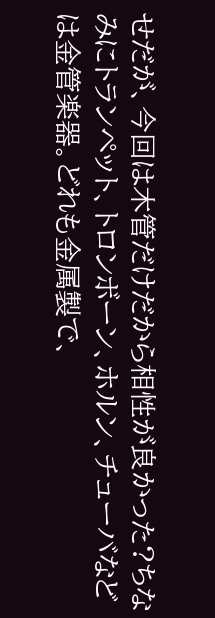せだが、今回は木管だけだから相性が良かった?ちなみにトランペット、トロンボーン、ホルン、チューバなどは金管楽器。どれも金属製で、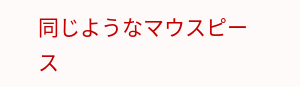同じようなマウスピース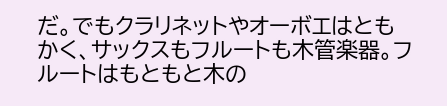だ。でもクラリネットやオーボエはともかく、サックスもフルートも木管楽器。フルートはもともと木の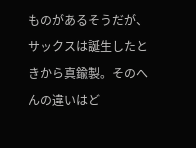ものがあるそうだが、サックスは誕生したときから真鍮製。そのへんの違いはど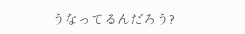うなってるんだろう?